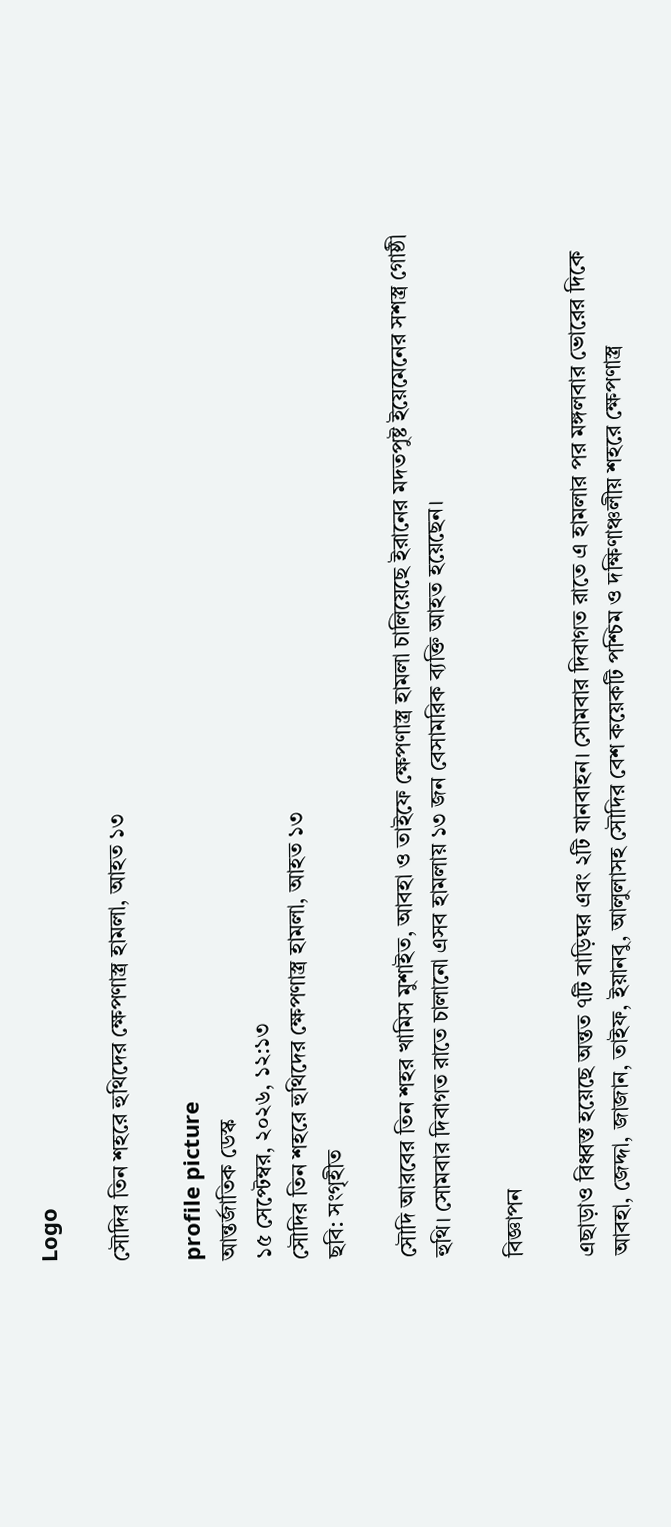Logo

সৌদির তিন শহরে হুথিদের ক্ষেপণাস্ত্র হামলা, আহত ১৩

profile picture
আন্তর্জাতিক ডেস্ক
১৫ সেপ্টেম্বর, ২০২৬, ১২:১৩
সৌদির তিন শহরে হুথিদের ক্ষেপণাস্ত্র হামলা, আহত ১৩
ছবি: সংগৃহীত

সৌদি আরবের তিন শহর খামিস মুশাইত, আবহা ও তাইফে ক্ষেপণাস্ত্র হামলা চালিয়েছে ইরানের মদতপুষ্ট ইয়েমেনের সশস্ত্র গোষ্ঠী হুথি। সোমবার দিবাগত রাতে চালানো এসব হামলায় ১৩ জন বেসামরিক ব্যক্তি আহত হয়েছেন।

বিজ্ঞাপন

এছাড়াও বিধ্বস্ত হয়েছে অন্তত ৭টি বাড়িঘর এবং ২টি যানবাহন। সোমবার দিবাগত রাতে এ হামলার পর মঙ্গলবার ভোরের দিকে আবহা, জেদ্দা, জাজান, তাইফ, ইয়ানবু, আলুলাসহ সৌদির বেশ কয়েকটি পশ্চিম ও দক্ষিণাঞ্চলীয় শহরে ক্ষেপণাস্ত্র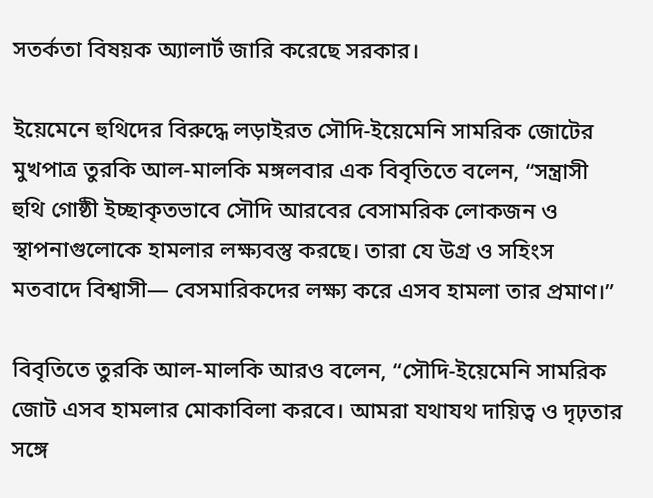সতর্কতা বিষয়ক অ্যালার্ট জারি করেছে সরকার।

ইয়েমেনে হুথিদের বিরুদ্ধে লড়াইরত সৌদি-ইয়েমেনি সামরিক জোটের মুখপাত্র তুরকি আল-মালকি মঙ্গলবার এক বিবৃতিতে বলেন, “সন্ত্রাসী হুথি গোষ্ঠী ইচ্ছাকৃতভাবে সৌদি আরবের বেসামরিক লোকজন ও স্থাপনাগুলোকে হামলার লক্ষ্যবস্তু করছে। তারা যে উগ্র ও সহিংস মতবাদে বিশ্বাসী— বেসমারিকদের লক্ষ্য করে এসব হামলা তার প্রমাণ।”

বিবৃতিতে তুরকি আল-মালকি আরও বলেন, “সৌদি-ইয়েমেনি সামরিক জোট এসব হামলার মোকাবিলা করবে। আমরা যথাযথ দায়িত্ব ও দৃঢ়তার সঙ্গে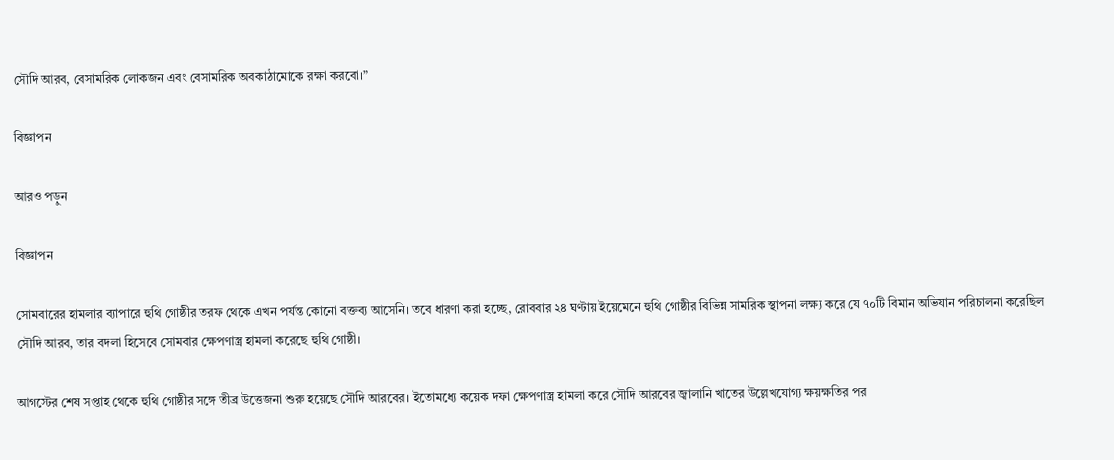সৌদি আরব, বেসামরিক লোকজন এবং বেসামরিক অবকাঠামোকে রক্ষা করবো।”

বিজ্ঞাপন

আরও পড়ুন

বিজ্ঞাপন

সোমবারের হামলার ব্যাপারে হুথি গোষ্ঠীর তরফ থেকে এখন পর্যন্ত কোনো বক্তব্য আসেনি। তবে ধারণা করা হচ্ছে, রোববার ২৪ ঘণ্টায় ইয়েমেনে হুথি গোষ্ঠীর বিভিন্ন সামরিক স্থাপনা লক্ষ্য করে যে ৭০টি বিমান অভিযান পরিচালনা করেছিল সৌদি আরব, তার বদলা হিসেবে সোমবার ক্ষেপণাস্ত্র হামলা করেছে হুথি গোষ্ঠী।

আগস্টের শেষ সপ্তাহ থেকে হুথি গোষ্ঠীর সঙ্গে তীব্র উত্তেজনা শুরু হয়েছে সৌদি আরবের। ইতোমধ্যে কয়েক দফা ক্ষেপণাস্ত্র হামলা করে সৌদি আরবের জ্বালানি খাতের উল্লেখযোগ্য ক্ষয়ক্ষতির পর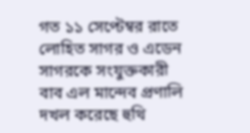গত ১১ সেপ্টেম্বর রাতে লোহিত সাগর ও এডেন সাগরকে সংযুক্তকারী বাব এল মান্দেব প্রণালি দখল করেছে হুথি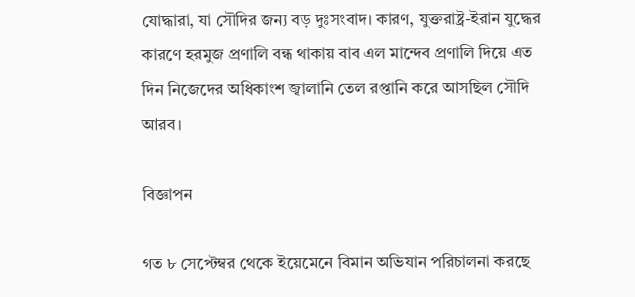যোদ্ধারা, যা সৌদির জন্য বড় দুঃসংবাদ। কারণ, যুক্তরাষ্ট্র-ইরান যুদ্ধের কারণে হরমুজ প্রণালি বন্ধ থাকায় বাব এল মান্দেব প্রণালি দিয়ে এত দিন নিজেদের অধিকাংশ জ্বালানি তেল রপ্তানি করে আসছিল সৌদি আরব।

বিজ্ঞাপন

গত ৮ সেপ্টেম্বর থেকে ইয়েমেনে বিমান অভিযান পরিচালনা করছে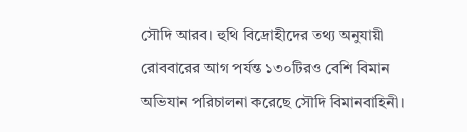সৌদি আরব। হুথি বিদ্রোহীদের তথ্য অনুযায়ী রোববারের আগ পর্যন্ত ১৩০টিরও বেশি বিমান অভিযান পরিচালনা করেছে সৌদি বিমানবাহিনী।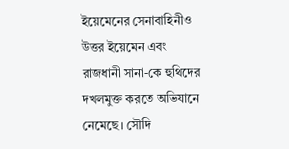ইয়েমেনের সেনাবাহিনীও উত্তর ইয়েমেন এবং রাজধানী সানা-কে হুথিদের দখলমুক্ত করতে অভিযানে নেমেছে। সৌদি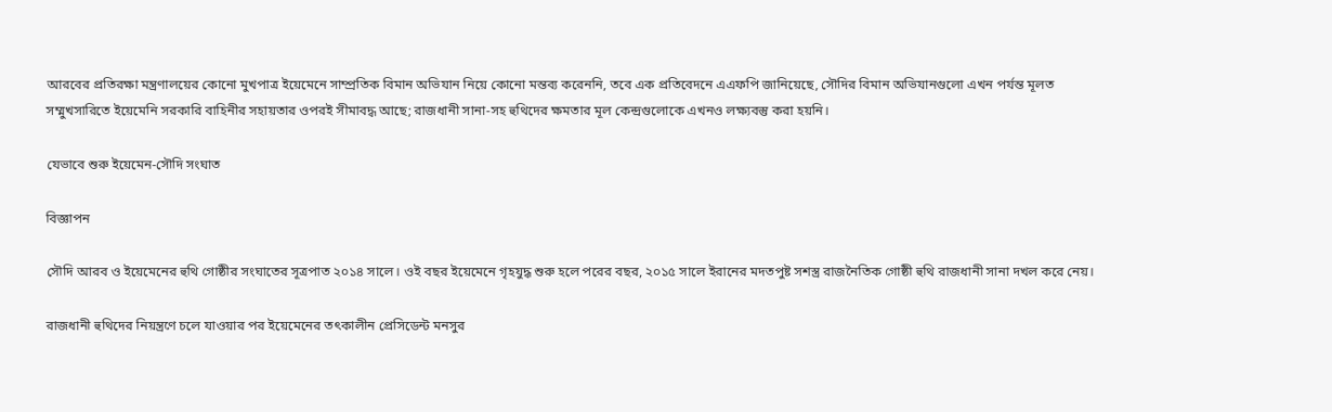আরবের প্রতিরক্ষা মন্ত্রণালয়ের কোনো মুখপাত্র ইয়েমেনে সাম্প্রতিক বিমান অভিযান নিয়ে কোনো মন্তব্য করেননি, তবে এক প্রতিবেদনে এএফপি জানিয়েছে, সৌদির বিমান অভিযানগুলো এখন পর্যন্ত মূলত সম্মুখসারিতে ইয়েমেনি সরকারি বাহিনীর সহায়তার ওপরই সীমাবদ্ধ আছে; রাজধানী সানা-সহ হুথিদের ক্ষমতার মূল কেন্দ্রগুলোকে এখনও লক্ষ্যবস্তু করা হয়নি।

যেভাবে শুরু ইয়েমেন-সৌদি সংঘাত

বিজ্ঞাপন

সৌদি আরব ও ইয়েমেনের হুথি গোষ্ঠীর সংঘাতের সূত্রপাত ২০১৪ সালে। ওই বছর ইয়েমেনে গৃহযুদ্ধ শুরু হলে পরের বছর, ২০১৫ সালে ইরানের মদতপুষ্ট সশস্ত্র রাজনৈতিক গোষ্ঠী হুথি রাজধানী সানা দখল করে নেয়।

রাজধানী হুথিদের নিয়ন্ত্রণে চলে যাওয়ার পর ইয়েমেনের তৎকালীন প্রেসিডেন্ট মনসুর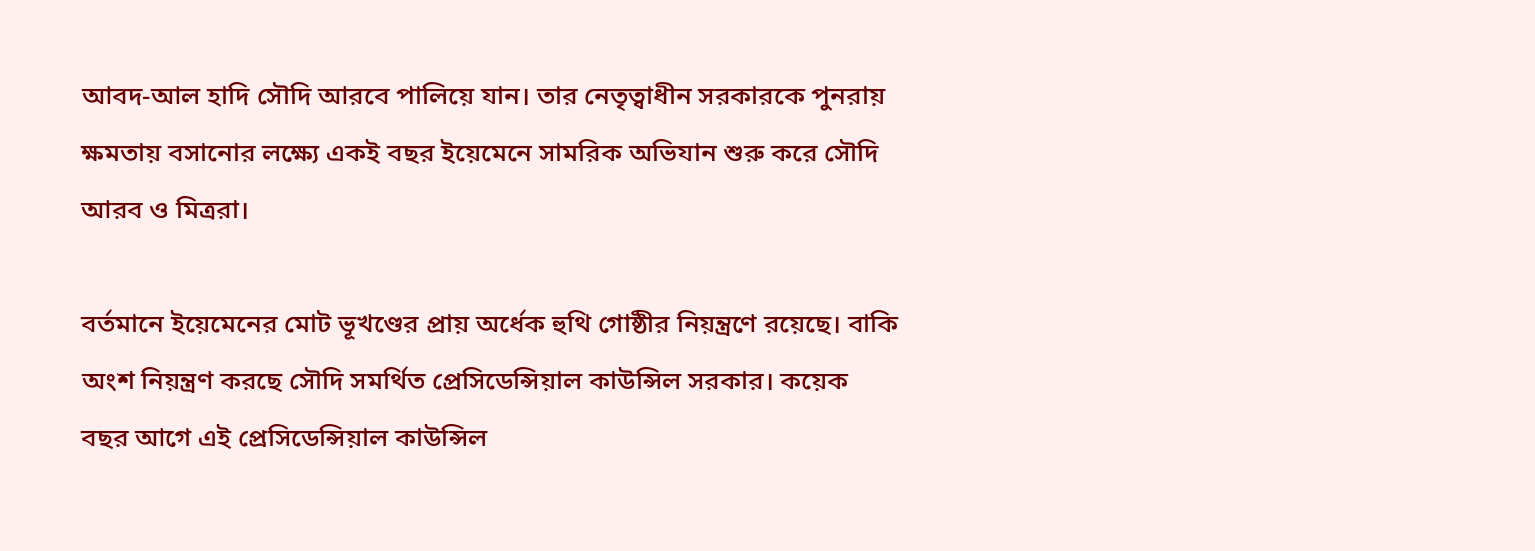আবদ-আল হাদি সৌদি আরবে পালিয়ে যান। তার নেতৃত্বাধীন সরকারকে পুনরায় ক্ষমতায় বসানোর লক্ষ্যে একই বছর ইয়েমেনে সামরিক অভিযান শুরু করে সৌদি আরব ও মিত্ররা।

বর্তমানে ইয়েমেনের মোট ভূখণ্ডের প্রায় অর্ধেক হুথি গোষ্ঠীর নিয়ন্ত্রণে রয়েছে। বাকি অংশ নিয়ন্ত্রণ করছে সৌদি সমর্থিত প্রেসিডেন্সিয়াল কাউন্সিল সরকার। কয়েক বছর আগে এই প্রেসিডেন্সিয়াল কাউন্সিল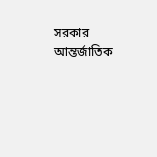সরকার আন্তর্জাতিক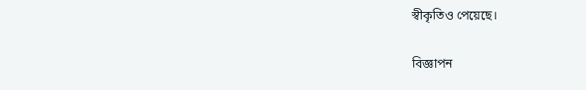স্বীকৃতিও পেয়েছে।

বিজ্ঞাপন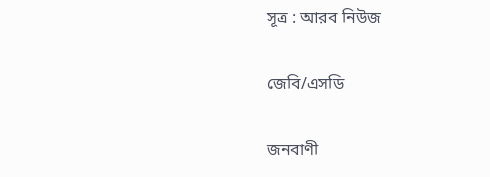সূত্র : আরব নিউজ

জেবি/এসডি

জনবাণী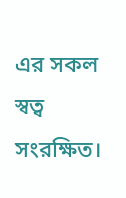এর সকল স্বত্ব সংরক্ষিত।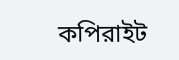কপিরাইট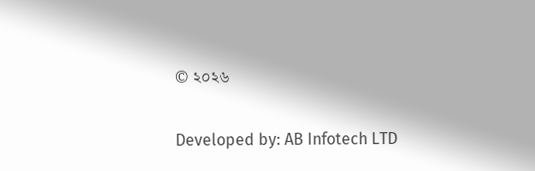© ২০২৬

Developed by: AB Infotech LTD